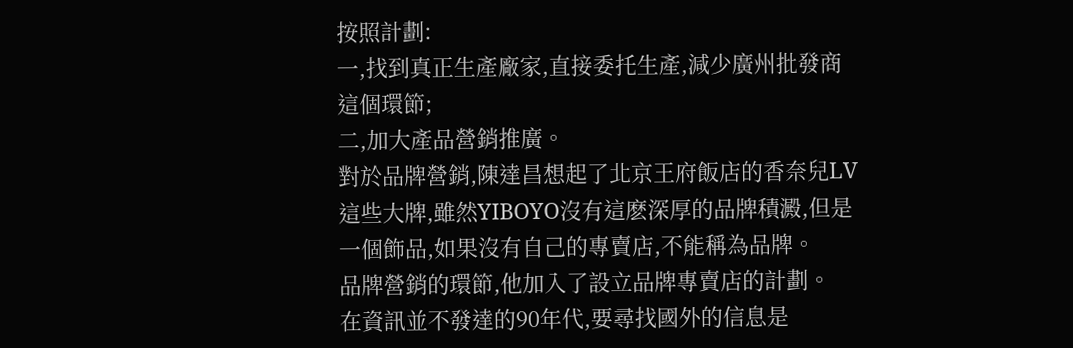按照計劃:
一,找到真正生產廠家,直接委托生產,減少廣州批發商這個環節;
二,加大產品營銷推廣。
對於品牌營銷,陳達昌想起了北京王府飯店的香奈兒LV這些大牌,雖然YIBOYO沒有這麽深厚的品牌積澱,但是一個飾品,如果沒有自己的專賣店,不能稱為品牌。
品牌營銷的環節,他加入了設立品牌專賣店的計劃。
在資訊並不發達的90年代,要尋找國外的信息是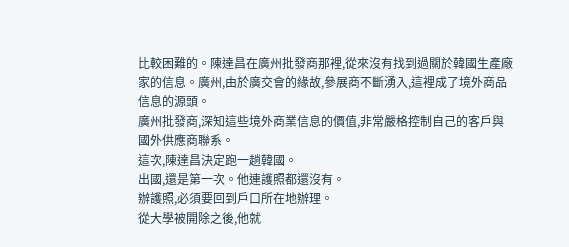比較困難的。陳達昌在廣州批發商那裡,從來沒有找到過關於韓國生產廠家的信息。廣州,由於廣交會的緣故,參展商不斷湧入,這裡成了境外商品信息的源頭。
廣州批發商,深知這些境外商業信息的價值,非常嚴格控制自己的客戶與國外供應商聯系。
這次,陳達昌決定跑一趟韓國。
出國,還是第一次。他連護照都還沒有。
辦護照,必須要回到戶口所在地辦理。
從大學被開除之後,他就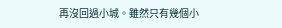再沒回過小城。雖然只有幾個小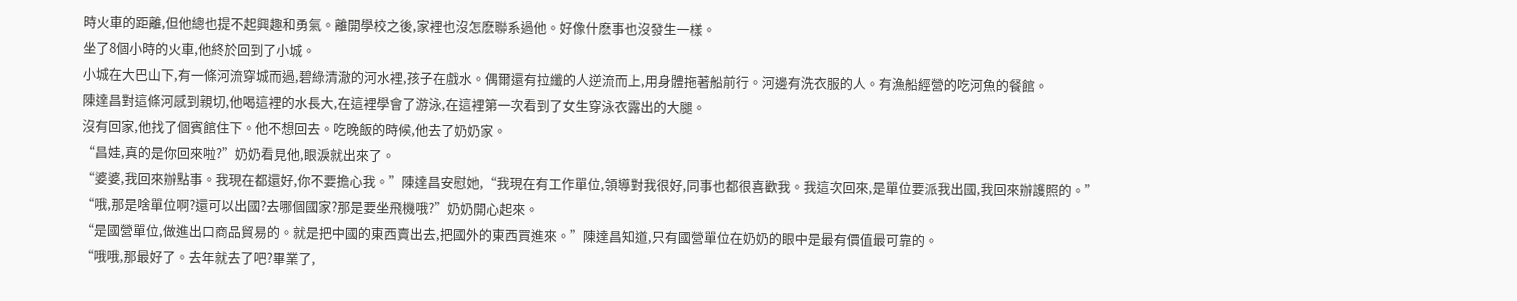時火車的距離,但他總也提不起興趣和勇氣。離開學校之後,家裡也沒怎麽聯系過他。好像什麽事也沒發生一樣。
坐了8個小時的火車,他終於回到了小城。
小城在大巴山下,有一條河流穿城而過,碧綠清澈的河水裡,孩子在戲水。偶爾還有拉纖的人逆流而上,用身體拖著船前行。河邊有洗衣服的人。有漁船經營的吃河魚的餐館。
陳達昌對這條河感到親切,他喝這裡的水長大,在這裡學會了游泳,在這裡第一次看到了女生穿泳衣露出的大腿。
沒有回家,他找了個賓館住下。他不想回去。吃晚飯的時候,他去了奶奶家。
“昌娃,真的是你回來啦?”奶奶看見他,眼淚就出來了。
“婆婆,我回來辦點事。我現在都還好,你不要擔心我。”陳達昌安慰她,“我現在有工作單位,領導對我很好,同事也都很喜歡我。我這次回來,是單位要派我出國,我回來辦護照的。”
“哦,那是啥單位啊?還可以出國?去哪個國家?那是要坐飛機哦?”奶奶開心起來。
“是國營單位,做進出口商品貿易的。就是把中國的東西賣出去,把國外的東西買進來。”陳達昌知道,只有國營單位在奶奶的眼中是最有價值最可靠的。
“哦哦,那最好了。去年就去了吧?畢業了,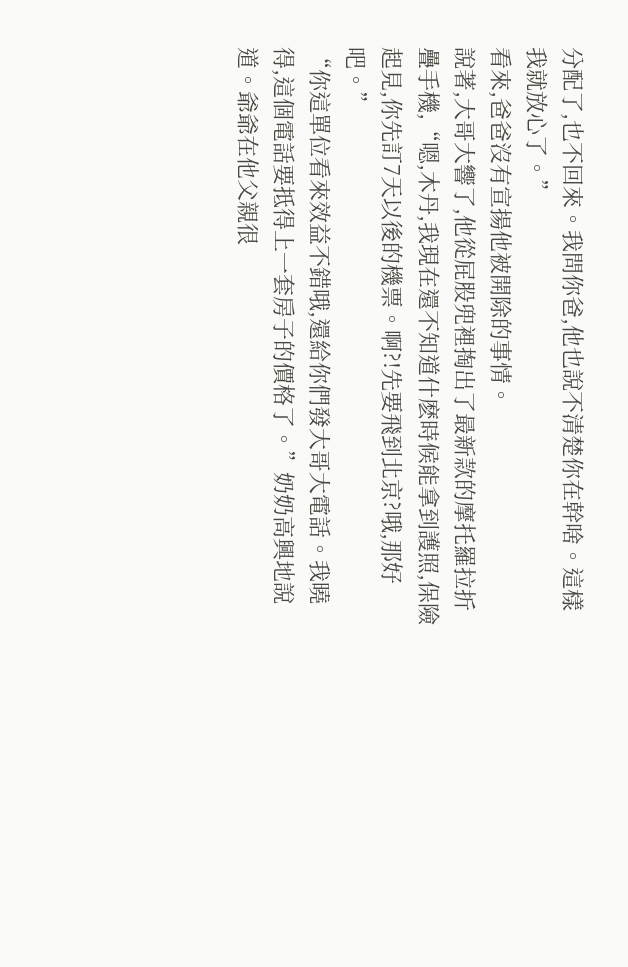分配了,也不回來。我問你爸,他也說不清楚你在幹啥。這樣我就放心了。”
看來,爸爸沒有宣揚他被開除的事情。
說著,大哥大響了,他從屁股兜裡掏出了最新款的摩托羅拉折疊手機,“嗯,木丹,我現在還不知道什麽時候能拿到護照,保險起見,你先訂7天以後的機票。啊?!先要飛到北京?哦,那好吧。”
“你這單位看來效益不錯哦,還給你們發大哥大電話。我曉得,這個電話要抵得上一套房子的價格了。”奶奶高興地說道。爺爺在他父親很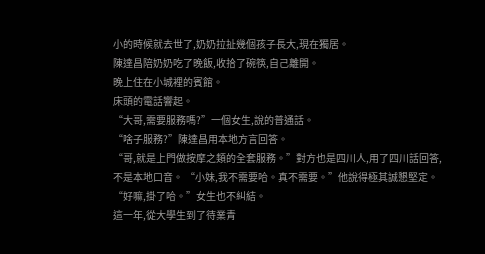小的時候就去世了,奶奶拉扯幾個孩子長大,現在獨居。
陳達昌陪奶奶吃了晚飯,收拾了碗筷,自己離開。
晚上住在小城裡的賓館。
床頭的電話響起。
“大哥,需要服務嗎?”一個女生,說的普通話。
“啥子服務?”陳達昌用本地方言回答。
“哥,就是上門做按摩之類的全套服務。”對方也是四川人,用了四川話回答,
不是本地口音。 “小妹,我不需要哈。真不需要。”他說得極其誠懇堅定。
“好嘛,掛了哈。”女生也不糾結。
這一年,從大學生到了待業青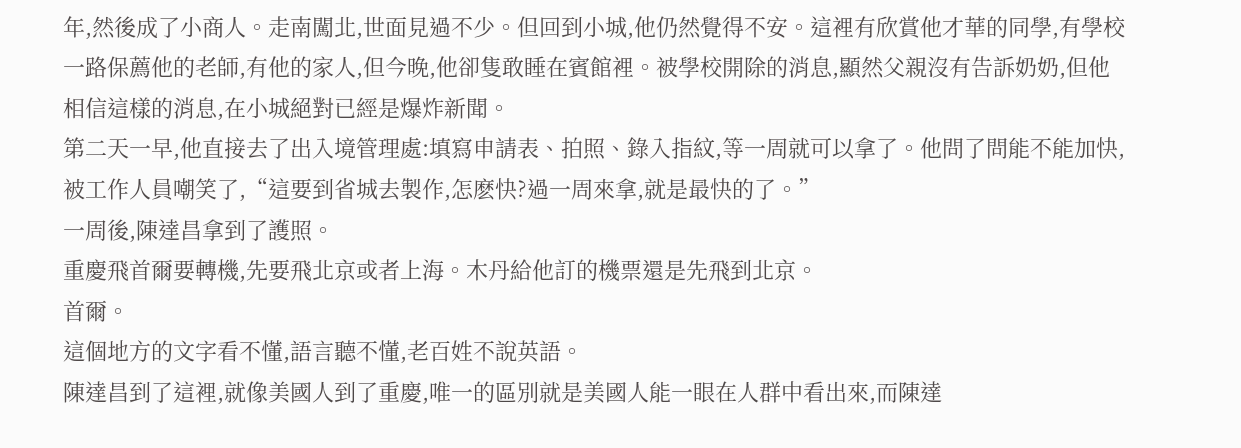年,然後成了小商人。走南闖北,世面見過不少。但回到小城,他仍然覺得不安。這裡有欣賞他才華的同學,有學校一路保薦他的老師,有他的家人,但今晚,他卻隻敢睡在賓館裡。被學校開除的消息,顯然父親沒有告訴奶奶,但他相信這樣的消息,在小城絕對已經是爆炸新聞。
第二天一早,他直接去了出入境管理處:填寫申請表、拍照、錄入指紋,等一周就可以拿了。他問了問能不能加快,被工作人員嘲笑了,“這要到省城去製作,怎麽快?過一周來拿,就是最快的了。”
一周後,陳達昌拿到了護照。
重慶飛首爾要轉機,先要飛北京或者上海。木丹給他訂的機票還是先飛到北京。
首爾。
這個地方的文字看不懂,語言聽不懂,老百姓不說英語。
陳達昌到了這裡,就像美國人到了重慶,唯一的區別就是美國人能一眼在人群中看出來,而陳達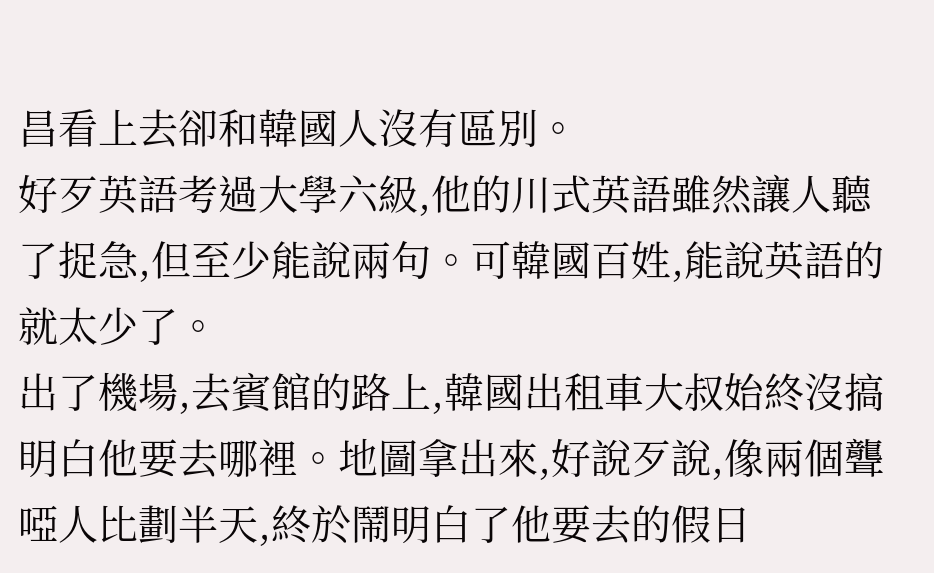昌看上去卻和韓國人沒有區別。
好歹英語考過大學六級,他的川式英語雖然讓人聽了捉急,但至少能說兩句。可韓國百姓,能說英語的就太少了。
出了機場,去賓館的路上,韓國出租車大叔始終沒搞明白他要去哪裡。地圖拿出來,好說歹說,像兩個聾啞人比劃半天,終於鬧明白了他要去的假日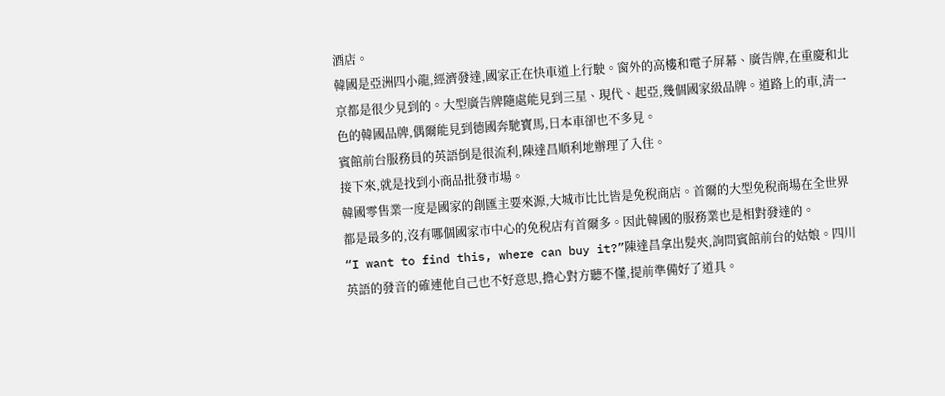酒店。
韓國是亞洲四小龍,經濟發達,國家正在快車道上行駛。窗外的高樓和電子屏幕、廣告牌,在重慶和北京都是很少見到的。大型廣告牌隨處能見到三星、現代、起亞,幾個國家級品牌。道路上的車,清一色的韓國品牌,偶爾能見到德國奔馳寶馬,日本車卻也不多見。
賓館前台服務員的英語倒是很流利,陳達昌順利地辦理了入住。
接下來,就是找到小商品批發市場。
韓國零售業一度是國家的創匯主要來源,大城市比比皆是免稅商店。首爾的大型免稅商場在全世界都是最多的,沒有哪個國家市中心的免稅店有首爾多。因此韓國的服務業也是相對發達的。
“I want to find this, where can buy it?”陳達昌拿出髮夾,詢問賓館前台的姑娘。四川英語的發音的確連他自己也不好意思,擔心對方聽不懂,提前準備好了道具。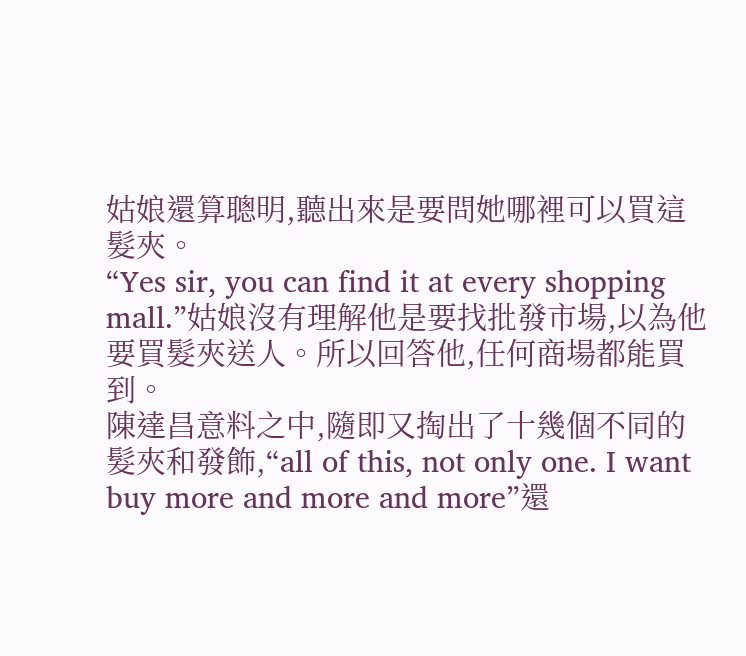姑娘還算聰明,聽出來是要問她哪裡可以買這髮夾。
“Yes sir, you can find it at every shopping mall.”姑娘沒有理解他是要找批發市場,以為他要買髮夾送人。所以回答他,任何商場都能買到。
陳達昌意料之中,隨即又掏出了十幾個不同的髮夾和發飾,“all of this, not only one. I want buy more and more and more”還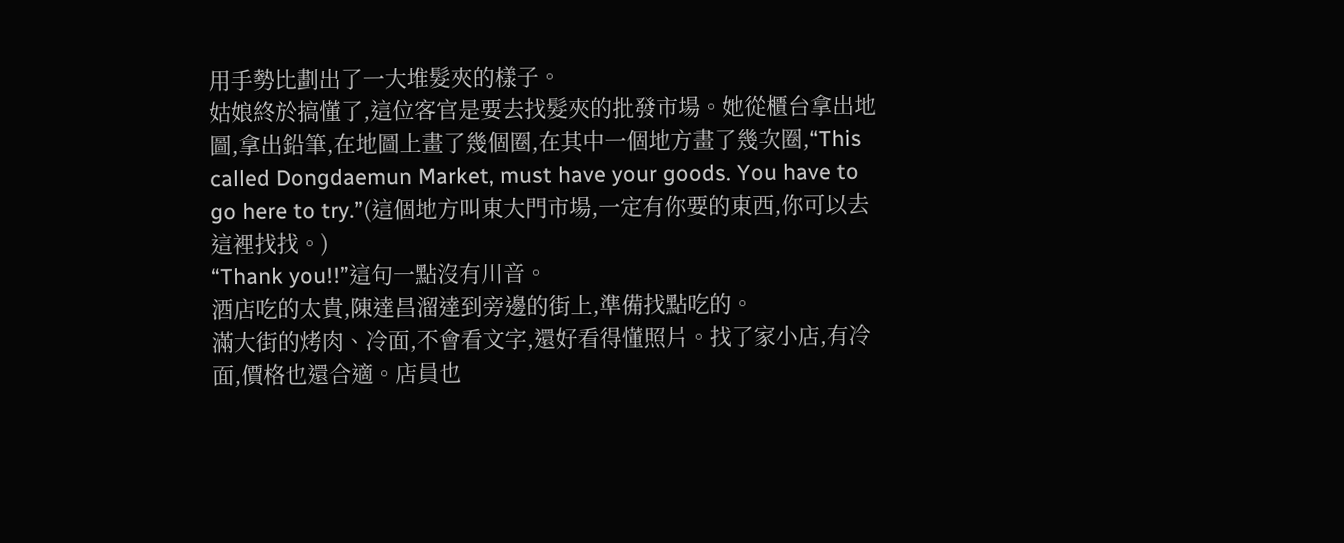用手勢比劃出了一大堆髮夾的樣子。
姑娘終於搞懂了,這位客官是要去找髮夾的批發市場。她從櫃台拿出地圖,拿出鉛筆,在地圖上畫了幾個圈,在其中一個地方畫了幾次圈,“This called Dongdaemun Market, must have your goods. You have to go here to try.”(這個地方叫東大門市場,一定有你要的東西,你可以去這裡找找。)
“Thank you!!”這句一點沒有川音。
酒店吃的太貴,陳達昌溜達到旁邊的街上,準備找點吃的。
滿大街的烤肉、冷面,不會看文字,還好看得懂照片。找了家小店,有冷面,價格也還合適。店員也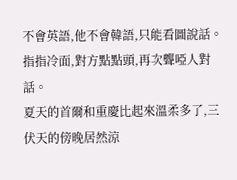不會英語,他不會韓語,只能看圖說話。指指冷面,對方點點頭,再次聾啞人對話。
夏天的首爾和重慶比起來溫柔多了,三伏天的傍晚居然涼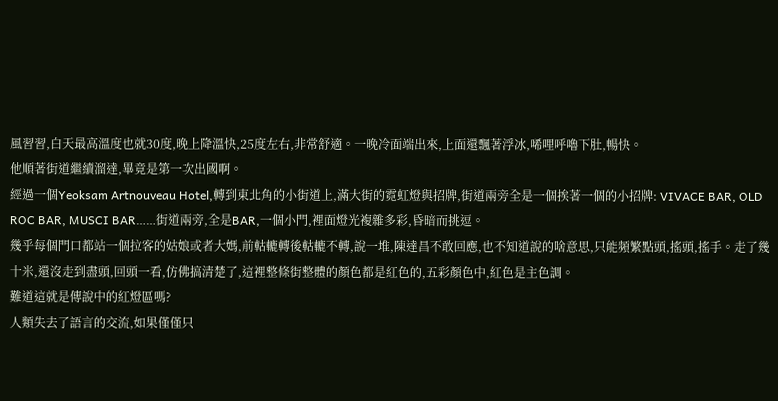風習習,白天最高溫度也就30度,晚上降溫快,25度左右,非常舒適。一晚冷面端出來,上面還飄著浮冰,唏哩呼嚕下肚,暢快。
他順著街道繼續溜達,畢竟是第一次出國啊。
經過一個Yeoksam Artnouveau Hotel,轉到東北角的小街道上,滿大街的霓虹燈與招牌,街道兩旁全是一個挨著一個的小招牌: VIVACE BAR, OLD ROC BAR, MUSCI BAR……街道兩旁,全是BAR,一個小門,裡面燈光複雜多彩,昏暗而挑逗。
幾乎每個門口都站一個拉客的姑娘或者大媽,前軲轆轉後軲轆不轉,說一堆,陳達昌不敢回應,也不知道說的啥意思,只能頻繁點頭,搖頭,搖手。走了幾十米,還沒走到盡頭,回頭一看,仿佛搞清楚了,這裡整條街整體的顏色都是紅色的,五彩顏色中,紅色是主色調。
難道這就是傳說中的紅燈區嗎?
人類失去了語言的交流,如果僅僅只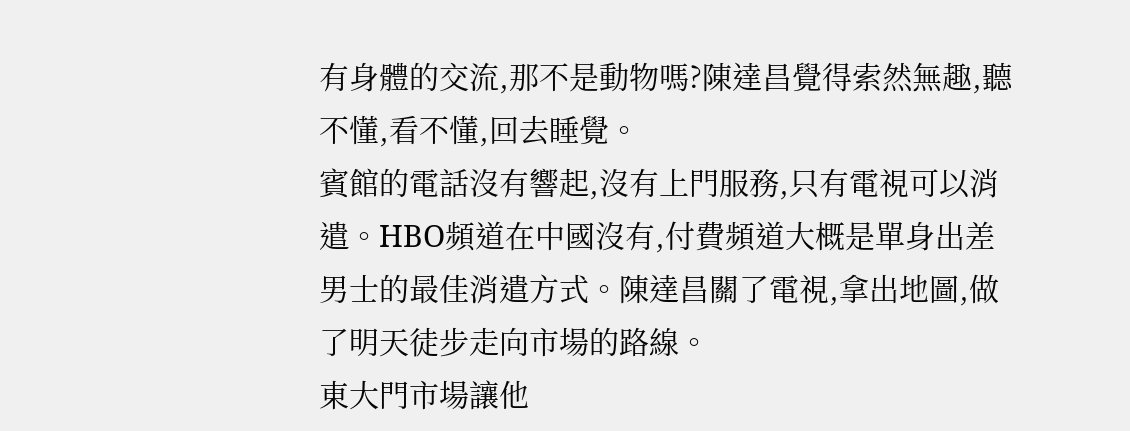有身體的交流,那不是動物嗎?陳達昌覺得索然無趣,聽不懂,看不懂,回去睡覺。
賓館的電話沒有響起,沒有上門服務,只有電視可以消遣。HBO頻道在中國沒有,付費頻道大概是單身出差男士的最佳消遣方式。陳達昌關了電視,拿出地圖,做了明天徒步走向市場的路線。
東大門市場讓他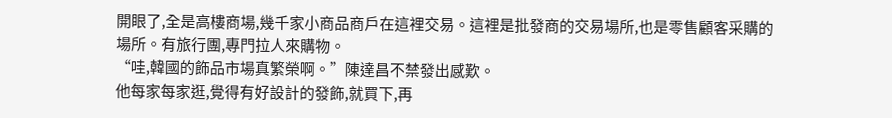開眼了,全是高樓商場,幾千家小商品商戶在這裡交易。這裡是批發商的交易場所,也是零售顧客采購的場所。有旅行團,專門拉人來購物。
“哇,韓國的飾品市場真繁榮啊。”陳達昌不禁發出感歎。
他每家每家逛,覺得有好設計的發飾,就買下,再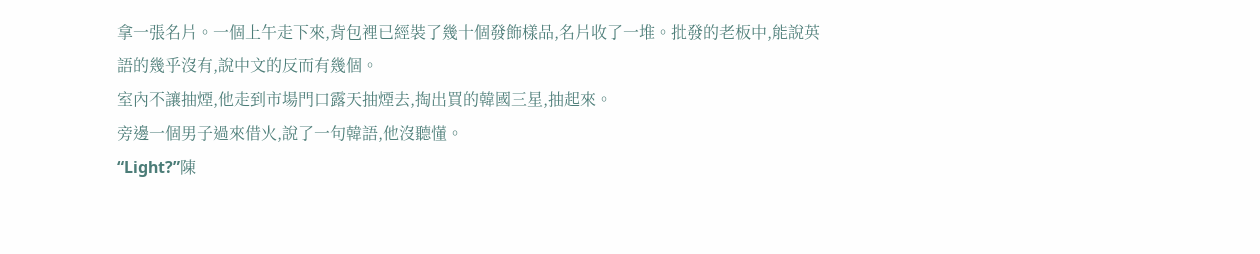拿一張名片。一個上午走下來,背包裡已經裝了幾十個發飾樣品,名片收了一堆。批發的老板中,能說英語的幾乎沒有,說中文的反而有幾個。
室內不讓抽煙,他走到市場門口露天抽煙去,掏出買的韓國三星,抽起來。
旁邊一個男子過來借火,說了一句韓語,他沒聽懂。
“Light?”陳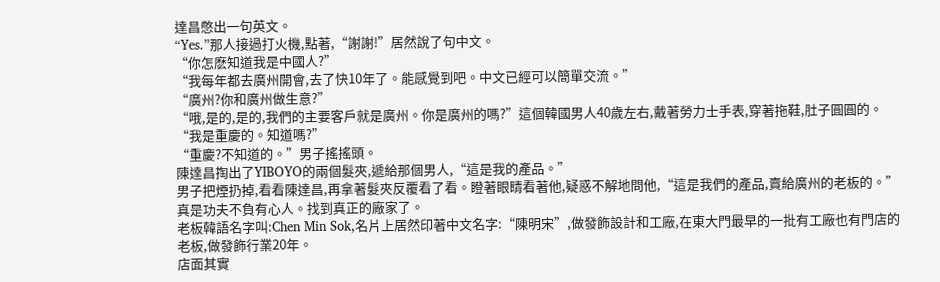達昌憋出一句英文。
“Yes.”那人接過打火機,點著,“謝謝!”居然說了句中文。
“你怎麽知道我是中國人?”
“我每年都去廣州開會,去了快10年了。能感覺到吧。中文已經可以簡單交流。”
“廣州?你和廣州做生意?”
“哦,是的,是的,我們的主要客戶就是廣州。你是廣州的嗎?”這個韓國男人40歲左右,戴著勞力士手表,穿著拖鞋,肚子圓圓的。
“我是重慶的。知道嗎?”
“重慶?不知道的。”男子搖搖頭。
陳達昌掏出了YIBOYO的兩個髮夾,遞給那個男人,“這是我的產品。”
男子把煙扔掉,看看陳達昌,再拿著髮夾反覆看了看。瞪著眼睛看著他,疑惑不解地問他,“這是我們的產品,賣給廣州的老板的。”
真是功夫不負有心人。找到真正的廠家了。
老板韓語名字叫:Chen Min Sok,名片上居然印著中文名字:“陳明宋”,做發飾設計和工廠,在東大門最早的一批有工廠也有門店的老板,做發飾行業20年。
店面其實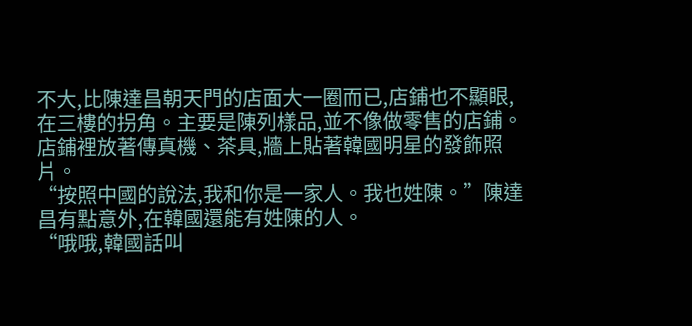不大,比陳達昌朝天門的店面大一圈而已,店鋪也不顯眼,在三樓的拐角。主要是陳列樣品,並不像做零售的店鋪。店鋪裡放著傳真機、茶具,牆上貼著韓國明星的發飾照片。
“按照中國的說法,我和你是一家人。我也姓陳。”陳達昌有點意外,在韓國還能有姓陳的人。
“哦哦,韓國話叫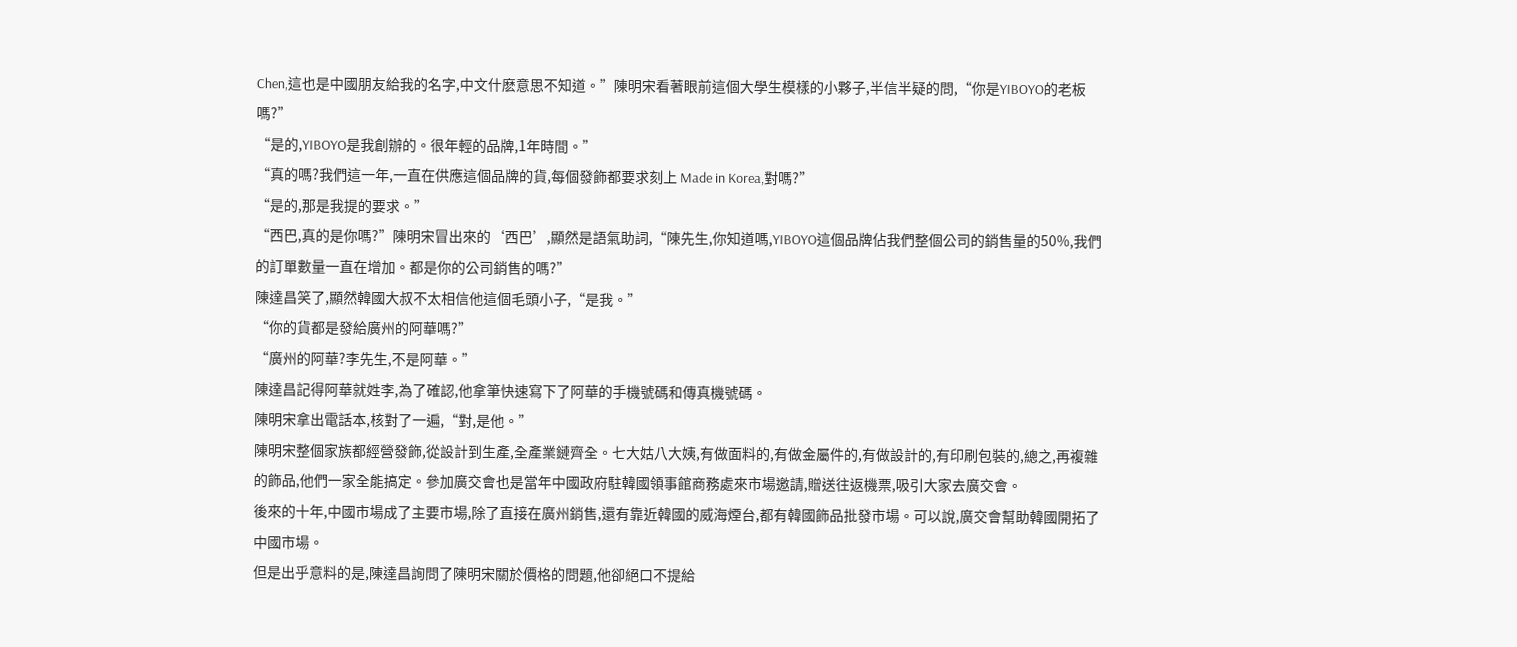Chen,這也是中國朋友給我的名字,中文什麽意思不知道。”陳明宋看著眼前這個大學生模樣的小夥子,半信半疑的問,“你是YIBOYO的老板嗎?”
“是的,YIBOYO是我創辦的。很年輕的品牌,1年時間。”
“真的嗎?我們這一年,一直在供應這個品牌的貨,每個發飾都要求刻上 Made in Korea,對嗎?”
“是的,那是我提的要求。”
“西巴,真的是你嗎?”陳明宋冒出來的‘西巴’,顯然是語氣助詞,“陳先生,你知道嗎,YIBOYO這個品牌佔我們整個公司的銷售量的50%,我們的訂單數量一直在增加。都是你的公司銷售的嗎?”
陳達昌笑了,顯然韓國大叔不太相信他這個毛頭小子,“是我。”
“你的貨都是發給廣州的阿華嗎?”
“廣州的阿華?李先生,不是阿華。”
陳達昌記得阿華就姓李,為了確認,他拿筆快速寫下了阿華的手機號碼和傳真機號碼。
陳明宋拿出電話本,核對了一遍,“對,是他。”
陳明宋整個家族都經營發飾,從設計到生產,全產業鏈齊全。七大姑八大姨,有做面料的,有做金屬件的,有做設計的,有印刷包裝的,總之,再複雜的飾品,他們一家全能搞定。參加廣交會也是當年中國政府駐韓國領事館商務處來市場邀請,贈送往返機票,吸引大家去廣交會。
後來的十年,中國市場成了主要市場,除了直接在廣州銷售,還有靠近韓國的威海煙台,都有韓國飾品批發市場。可以說,廣交會幫助韓國開拓了中國市場。
但是出乎意料的是,陳達昌詢問了陳明宋關於價格的問題,他卻絕口不提給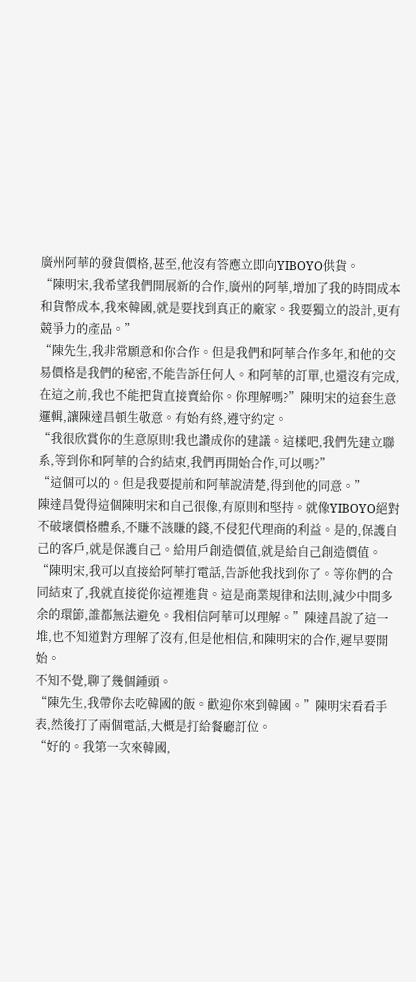廣州阿華的發貨價格,甚至,他沒有答應立即向YIBOYO供貨。
“陳明宋,我希望我們開展新的合作,廣州的阿華,增加了我的時間成本和貨幣成本,我來韓國,就是要找到真正的廠家。我要獨立的設計,更有競爭力的產品。”
“陳先生,我非常願意和你合作。但是我們和阿華合作多年,和他的交易價格是我們的秘密,不能告訴任何人。和阿華的訂單,也還沒有完成,在這之前,我也不能把貨直接賣給你。你理解嗎?”陳明宋的這套生意邏輯,讓陳達昌頓生敬意。有始有終,遵守約定。
“我很欣賞你的生意原則!我也讚成你的建議。這樣吧,我們先建立聯系,等到你和阿華的合約結束,我們再開始合作,可以嗎?”
“這個可以的。但是我要提前和阿華說清楚,得到他的同意。”
陳達昌覺得這個陳明宋和自己很像,有原則和堅持。就像YIBOYO絕對不破壞價格體系,不賺不該賺的錢,不侵犯代理商的利益。是的,保護自己的客戶,就是保護自己。給用戶創造價值,就是給自己創造價值。
“陳明宋,我可以直接給阿華打電話,告訴他我找到你了。等你們的合同結束了,我就直接從你這裡進貨。這是商業規律和法則,減少中間多余的環節,誰都無法避免。我相信阿華可以理解。”陳達昌說了這一堆,也不知道對方理解了沒有,但是他相信,和陳明宋的合作,遲早要開始。
不知不覺,聊了幾個鍾頭。
“陳先生,我帶你去吃韓國的飯。歡迎你來到韓國。”陳明宋看看手表,然後打了兩個電話,大概是打給餐廳訂位。
“好的。我第一次來韓國,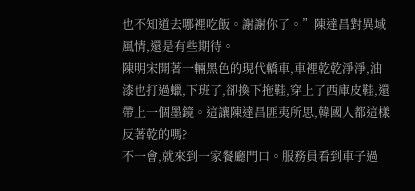也不知道去哪裡吃飯。謝謝你了。”陳達昌對異域風情,還是有些期待。
陳明宋開著一輛黑色的現代轎車,車裡乾乾淨淨,油漆也打過蠟,下班了,卻換下拖鞋,穿上了西庫皮鞋,還帶上一個墨鏡。這讓陳達昌匪夷所思,韓國人都這樣反著乾的嗎?
不一會,就來到一家餐廳門口。服務員看到車子過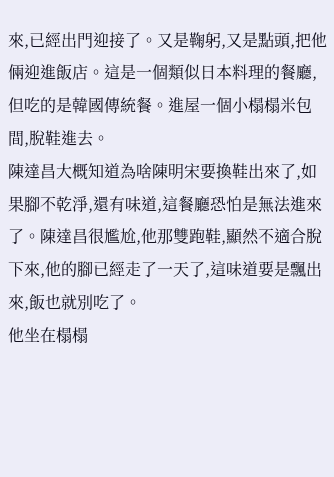來,已經出門迎接了。又是鞠躬,又是點頭,把他倆迎進飯店。這是一個類似日本料理的餐廳,但吃的是韓國傳統餐。進屋一個小榻榻米包間,脫鞋進去。
陳達昌大概知道為啥陳明宋要換鞋出來了,如果腳不乾淨,還有味道,這餐廳恐怕是無法進來了。陳達昌很尷尬,他那雙跑鞋,顯然不適合脫下來,他的腳已經走了一天了,這味道要是飄出來,飯也就別吃了。
他坐在榻榻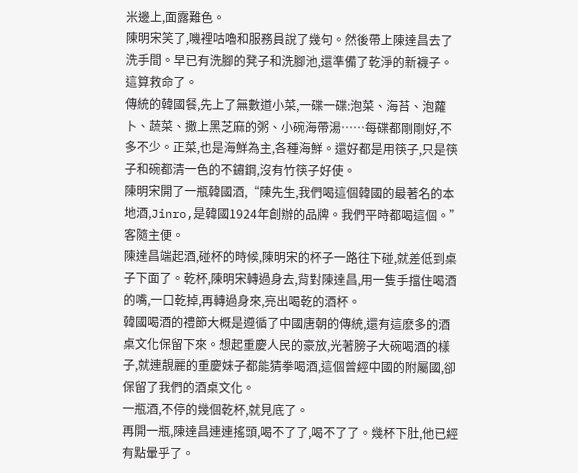米邊上,面露難色。
陳明宋笑了,嘰裡咕嚕和服務員說了幾句。然後帶上陳達昌去了洗手間。早已有洗腳的凳子和洗腳池,還準備了乾淨的新襪子。這算救命了。
傳統的韓國餐,先上了無數道小菜,一碟一碟:泡菜、海苔、泡蘿卜、蔬菜、撒上黑芝麻的粥、小碗海帶湯……每碟都剛剛好,不多不少。正菜,也是海鮮為主,各種海鮮。還好都是用筷子,只是筷子和碗都清一色的不鏽鋼,沒有竹筷子好使。
陳明宋開了一瓶韓國酒,“陳先生,我們喝這個韓國的最著名的本地酒,Jinro,是韓國1924年創辦的品牌。我們平時都喝這個。”
客隨主便。
陳達昌端起酒,碰杯的時候,陳明宋的杯子一路往下碰,就差低到桌子下面了。乾杯,陳明宋轉過身去,背對陳達昌,用一隻手擋住喝酒的嘴,一口乾掉,再轉過身來,亮出喝乾的酒杯。
韓國喝酒的禮節大概是遵循了中國唐朝的傳統,還有這麽多的酒桌文化保留下來。想起重慶人民的豪放,光著膀子大碗喝酒的樣子,就連靚麗的重慶妹子都能猜拳喝酒,這個曾經中國的附屬國,卻保留了我們的酒桌文化。
一瓶酒,不停的幾個乾杯,就見底了。
再開一瓶,陳達昌連連搖頭,喝不了了,喝不了了。幾杯下肚,他已經有點暈乎了。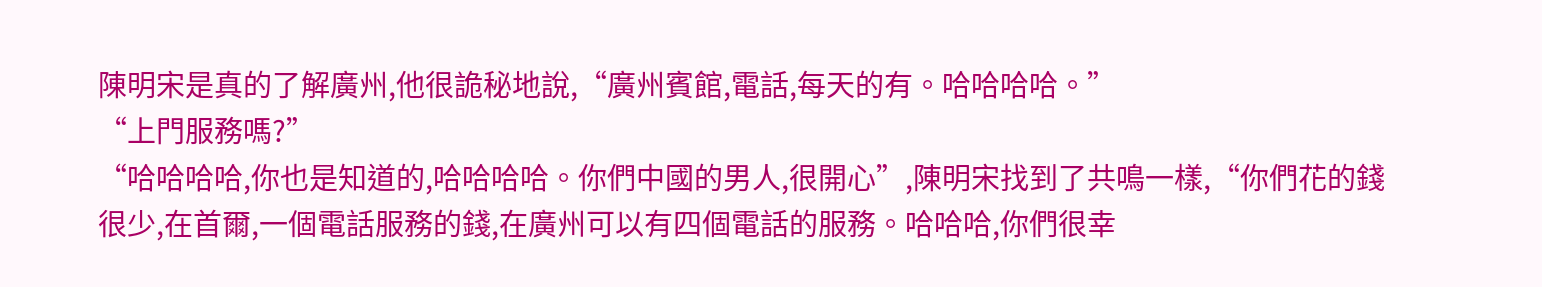陳明宋是真的了解廣州,他很詭秘地說,“廣州賓館,電話,每天的有。哈哈哈哈。”
“上門服務嗎?”
“哈哈哈哈,你也是知道的,哈哈哈哈。你們中國的男人,很開心”,陳明宋找到了共鳴一樣,“你們花的錢很少,在首爾,一個電話服務的錢,在廣州可以有四個電話的服務。哈哈哈,你們很幸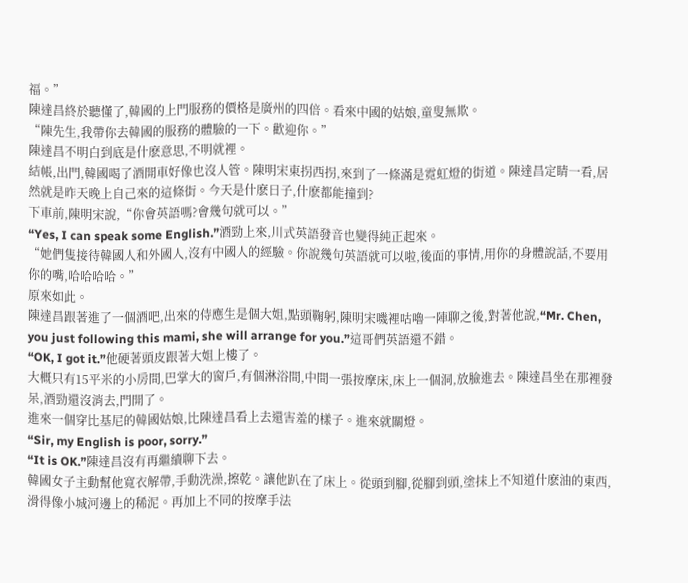福。”
陳達昌終於聽懂了,韓國的上門服務的價格是廣州的四倍。看來中國的姑娘,童叟無欺。
“陳先生,我帶你去韓國的服務的體驗的一下。歡迎你。”
陳達昌不明白到底是什麽意思,不明就裡。
結帳,出門,韓國喝了酒開車好像也沒人管。陳明宋東拐西拐,來到了一條滿是霓虹燈的街道。陳達昌定睛一看,居然就是昨天晚上自己來的這條街。今天是什麽日子,什麽都能撞到?
下車前,陳明宋說,“你會英語嗎?會幾句就可以。”
“Yes, I can speak some English.”酒勁上來,川式英語發音也變得純正起來。
“她們隻接待韓國人和外國人,沒有中國人的經驗。你說幾句英語就可以啦,後面的事情,用你的身體說話,不要用你的嘴,哈哈哈哈。”
原來如此。
陳達昌跟著進了一個酒吧,出來的侍應生是個大姐,點頭鞠躬,陳明宋嘰裡咕嚕一陣聊之後,對著他說,“Mr. Chen, you just following this mami, she will arrange for you.”這哥們英語還不錯。
“OK, I got it.”他硬著頭皮跟著大姐上樓了。
大概只有15平米的小房間,巴掌大的窗戶,有個淋浴間,中間一張按摩床,床上一個洞,放臉進去。陳達昌坐在那裡發呆,酒勁還沒消去,門開了。
進來一個穿比基尼的韓國姑娘,比陳達昌看上去還害羞的樣子。進來就關燈。
“Sir, my English is poor, sorry.”
“It is OK.”陳達昌沒有再繼續聊下去。
韓國女子主動幫他寬衣解帶,手動洗澡,擦乾。讓他趴在了床上。從頭到腳,從腳到頭,塗抹上不知道什麽油的東西,滑得像小城河邊上的稀泥。再加上不同的按摩手法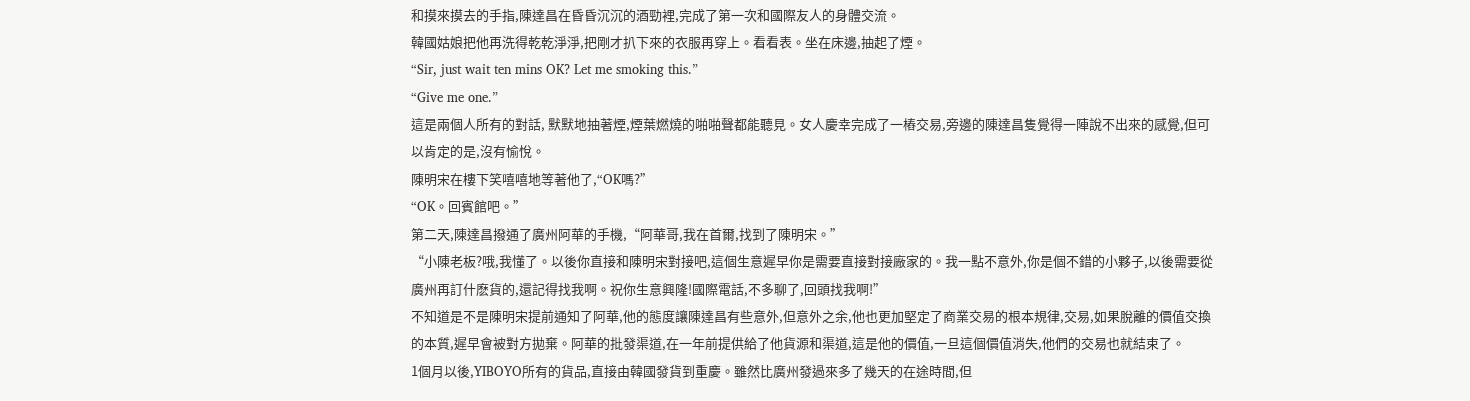和摸來摸去的手指,陳達昌在昏昏沉沉的酒勁裡,完成了第一次和國際友人的身體交流。
韓國姑娘把他再洗得乾乾淨淨,把剛才扒下來的衣服再穿上。看看表。坐在床邊,抽起了煙。
“Sir, just wait ten mins OK? Let me smoking this.”
“Give me one.”
這是兩個人所有的對話, 默默地抽著煙,煙葉燃燒的啪啪聲都能聽見。女人慶幸完成了一樁交易,旁邊的陳達昌隻覺得一陣說不出來的感覺,但可以肯定的是,沒有愉悅。
陳明宋在樓下笑嘻嘻地等著他了,“OK嗎?”
“OK。回賓館吧。”
第二天,陳達昌撥通了廣州阿華的手機,“阿華哥,我在首爾,找到了陳明宋。”
“小陳老板?哦,我懂了。以後你直接和陳明宋對接吧,這個生意遲早你是需要直接對接廠家的。我一點不意外,你是個不錯的小夥子,以後需要從廣州再訂什麽貨的,還記得找我啊。祝你生意興隆!國際電話,不多聊了,回頭找我啊!”
不知道是不是陳明宋提前通知了阿華,他的態度讓陳達昌有些意外,但意外之余,他也更加堅定了商業交易的根本規律,交易,如果脫離的價值交換的本質,遲早會被對方拋棄。阿華的批發渠道,在一年前提供給了他貨源和渠道,這是他的價值,一旦這個價值消失,他們的交易也就結束了。
1個月以後,YIBOYO所有的貨品,直接由韓國發貨到重慶。雖然比廣州發過來多了幾天的在途時間,但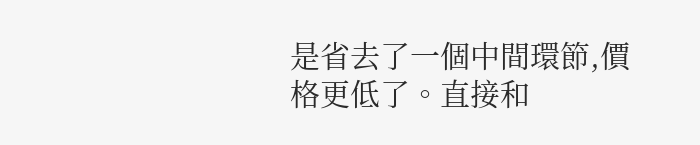是省去了一個中間環節,價格更低了。直接和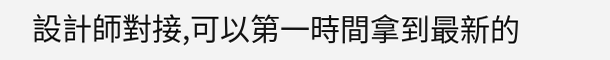設計師對接,可以第一時間拿到最新的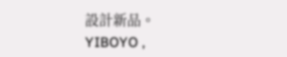設計新品。
YIBOYO ,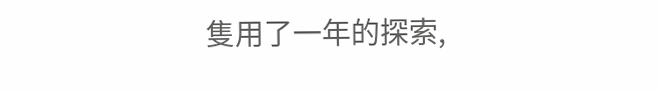隻用了一年的探索,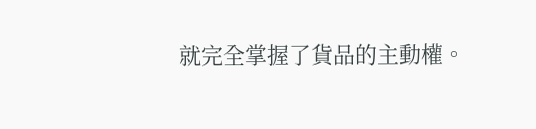就完全掌握了貨品的主動權。